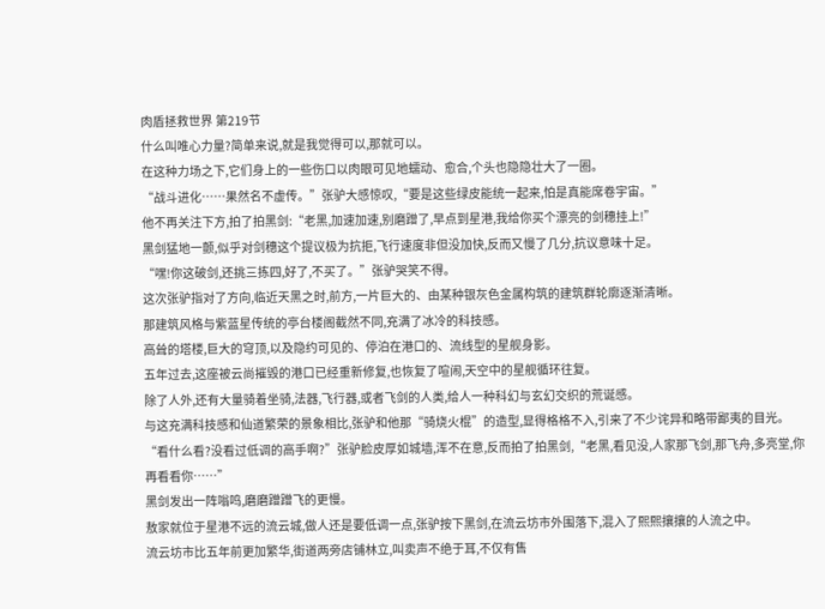肉盾拯救世界 第219节
什么叫唯心力量?简单来说,就是我觉得可以,那就可以。
在这种力场之下,它们身上的一些伤口以肉眼可见地蠕动、愈合,个头也隐隐壮大了一圈。
“战斗进化……果然名不虚传。”张驴大感惊叹,“要是这些绿皮能统一起来,怕是真能席卷宇宙。”
他不再关注下方,拍了拍黑剑:“老黑,加速加速,别磨蹭了,早点到星港,我给你买个漂亮的剑穗挂上!”
黑剑猛地一颤,似乎对剑穗这个提议极为抗拒,飞行速度非但没加快,反而又慢了几分,抗议意味十足。
“嘿!你这破剑,还挑三拣四,好了,不买了。”张驴哭笑不得。
这次张驴指对了方向,临近天黑之时,前方,一片巨大的、由某种银灰色金属构筑的建筑群轮廓逐渐清晰。
那建筑风格与紫蓝星传统的亭台楼阁截然不同,充满了冰冷的科技感。
高耸的塔楼,巨大的穹顶,以及隐约可见的、停泊在港口的、流线型的星舰身影。
五年过去,这座被云尚摧毁的港口已经重新修复,也恢复了喧闹,天空中的星舰循环往复。
除了人外,还有大量骑着坐骑,法器,飞行器,或者飞剑的人类,给人一种科幻与玄幻交织的荒诞感。
与这充满科技感和仙道繁荣的景象相比,张驴和他那“骑烧火棍”的造型,显得格格不入,引来了不少诧异和略带鄙夷的目光。
“看什么看?没看过低调的高手啊?”张驴脸皮厚如城墙,浑不在意,反而拍了拍黑剑,“老黑,看见没,人家那飞剑,那飞舟,多亮堂,你再看看你……”
黑剑发出一阵嗡鸣,磨磨蹭蹭飞的更慢。
敖家就位于星港不远的流云城,做人还是要低调一点,张驴按下黑剑,在流云坊市外围落下,混入了熙熙攘攘的人流之中。
流云坊市比五年前更加繁华,街道两旁店铺林立,叫卖声不绝于耳,不仅有售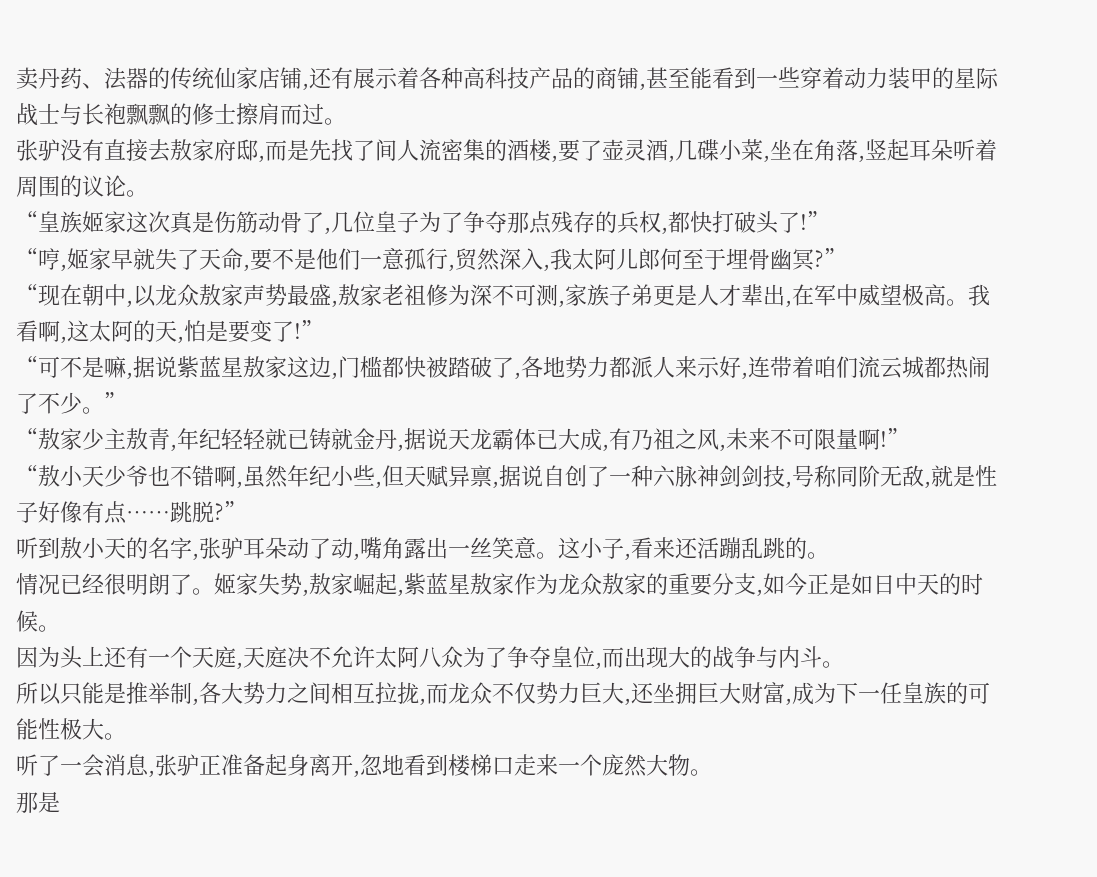卖丹药、法器的传统仙家店铺,还有展示着各种高科技产品的商铺,甚至能看到一些穿着动力装甲的星际战士与长袍飘飘的修士擦肩而过。
张驴没有直接去敖家府邸,而是先找了间人流密集的酒楼,要了壶灵酒,几碟小菜,坐在角落,竖起耳朵听着周围的议论。
“皇族姬家这次真是伤筋动骨了,几位皇子为了争夺那点残存的兵权,都快打破头了!”
“哼,姬家早就失了天命,要不是他们一意孤行,贸然深入,我太阿儿郎何至于埋骨幽冥?”
“现在朝中,以龙众敖家声势最盛,敖家老祖修为深不可测,家族子弟更是人才辈出,在军中威望极高。我看啊,这太阿的天,怕是要变了!”
“可不是嘛,据说紫蓝星敖家这边,门槛都快被踏破了,各地势力都派人来示好,连带着咱们流云城都热闹了不少。”
“敖家少主敖青,年纪轻轻就已铸就金丹,据说天龙霸体已大成,有乃祖之风,未来不可限量啊!”
“敖小天少爷也不错啊,虽然年纪小些,但天赋异禀,据说自创了一种六脉神剑剑技,号称同阶无敌,就是性子好像有点……跳脱?”
听到敖小天的名字,张驴耳朵动了动,嘴角露出一丝笑意。这小子,看来还活蹦乱跳的。
情况已经很明朗了。姬家失势,敖家崛起,紫蓝星敖家作为龙众敖家的重要分支,如今正是如日中天的时候。
因为头上还有一个天庭,天庭决不允许太阿八众为了争夺皇位,而出现大的战争与内斗。
所以只能是推举制,各大势力之间相互拉拢,而龙众不仅势力巨大,还坐拥巨大财富,成为下一任皇族的可能性极大。
听了一会消息,张驴正准备起身离开,忽地看到楼梯口走来一个庞然大物。
那是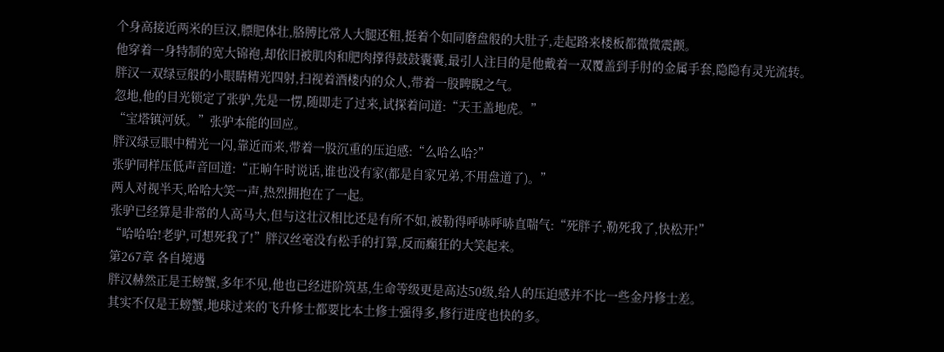个身高接近两米的巨汉,膘肥体壮,胳膊比常人大腿还粗,挺着个如同磨盘般的大肚子,走起路来楼板都微微震颤。
他穿着一身特制的宽大锦袍,却依旧被肌肉和肥肉撑得鼓鼓囊囊,最引人注目的是他戴着一双覆盖到手肘的金属手套,隐隐有灵光流转。
胖汉一双绿豆般的小眼睛精光四射,扫视着酒楼内的众人,带着一股睥睨之气。
忽地,他的目光锁定了张驴,先是一愣,随即走了过来,试探着问道:“天王盖地虎。”
“宝塔镇河妖。”张驴本能的回应。
胖汉绿豆眼中精光一闪,靠近而来,带着一股沉重的压迫感:“么哈么哈?”
张驴同样压低声音回道:“正晌午时说话,谁也没有家(都是自家兄弟,不用盘道了)。”
两人对视半天,哈哈大笑一声,热烈拥抱在了一起。
张驴已经算是非常的人高马大,但与这壮汉相比还是有所不如,被勒得呼哧呼哧直喘气:“死胖子,勒死我了,快松开!”
“哈哈哈!老驴,可想死我了!”胖汉丝毫没有松手的打算,反而癫狂的大笑起来。
第267章 各自境遇
胖汉赫然正是王螃蟹,多年不见,他也已经进阶筑基,生命等级更是高达50级,给人的压迫感并不比一些金丹修士差。
其实不仅是王螃蟹,地球过来的飞升修士都要比本土修士强得多,修行进度也快的多。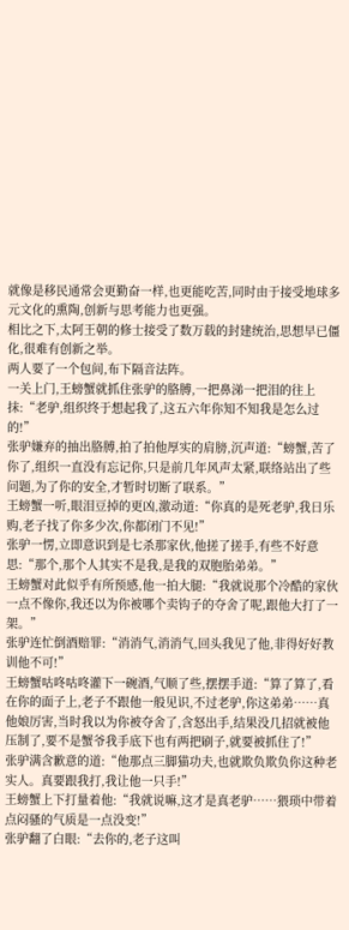就像是移民通常会更勤奋一样,也更能吃苦,同时由于接受地球多元文化的熏陶,创新与思考能力也更强。
相比之下,太阿王朝的修士接受了数万载的封建统治,思想早已僵化,很难有创新之举。
两人要了一个包间,布下隔音法阵。
一关上门,王螃蟹就抓住张驴的胳膊,一把鼻涕一把泪的往上抹:“老驴,组织终于想起我了,这五六年你知不知我是怎么过的!”
张驴嫌弃的抽出胳膊,拍了拍他厚实的肩膀,沉声道:“螃蟹,苦了你了,组织一直没有忘记你,只是前几年风声太紧,联络站出了些问题,为了你的安全,才暂时切断了联系。”
王螃蟹一听,眼泪豆掉的更凶,激动道:“你真的是死老驴,我日乐购,老子找了你多少次,你都闭门不见!”
张驴一愣,立即意识到是七杀那家伙,他搓了搓手,有些不好意思:“那个,那个人其实不是我,是我的双胞胎弟弟。”
王螃蟹对此似乎有所预感,他一拍大腿:“我就说那个冷酷的家伙一点不像你,我还以为你被哪个卖钩子的夺舍了呢,跟他大打了一架。”
张驴连忙倒酒赔罪:“消消气,消消气,回头我见了他,非得好好教训他不可!”
王螃蟹咕咚咕咚灌下一碗酒,气顺了些,摆摆手道:“算了算了,看在你的面子上,老子不跟他一般见识,不过老驴,你这弟弟……真他娘厉害,当时我以为你被夺舍了,含怒出手,结果没几招就被他压制了,要不是蟹爷我手底下也有两把刷子,就要被抓住了!”
张驴满含歉意的道:“他那点三脚猫功夫,也就欺负欺负你这种老实人。真要跟我打,我让他一只手!”
王螃蟹上下打量着他:“我就说嘛,这才是真老驴……猥琐中带着点闷骚的气质是一点没变!”
张驴翻了白眼:“去你的,老子这叫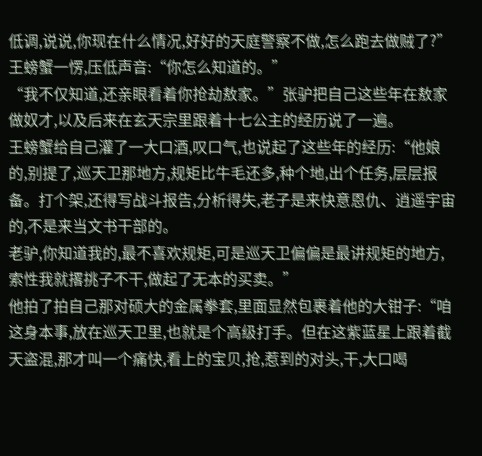低调,说说,你现在什么情况,好好的天庭警察不做,怎么跑去做贼了?”
王螃蟹一愣,压低声音:“你怎么知道的。”
“我不仅知道,还亲眼看着你抢劫敖家。”张驴把自己这些年在敖家做奴才,以及后来在玄天宗里跟着十七公主的经历说了一遍。
王螃蟹给自己灌了一大口酒,叹口气,也说起了这些年的经历:“他娘的,别提了,巡天卫那地方,规矩比牛毛还多,种个地,出个任务,层层报备。打个架,还得写战斗报告,分析得失,老子是来快意恩仇、逍遥宇宙的,不是来当文书干部的。
老驴,你知道我的,最不喜欢规矩,可是巡天卫偏偏是最讲规矩的地方,索性我就撂挑子不干,做起了无本的买卖。”
他拍了拍自己那对硕大的金属拳套,里面显然包裹着他的大钳子:“咱这身本事,放在巡天卫里,也就是个高级打手。但在这紫蓝星上跟着截天盗混,那才叫一个痛快,看上的宝贝,抢,惹到的对头,干,大口喝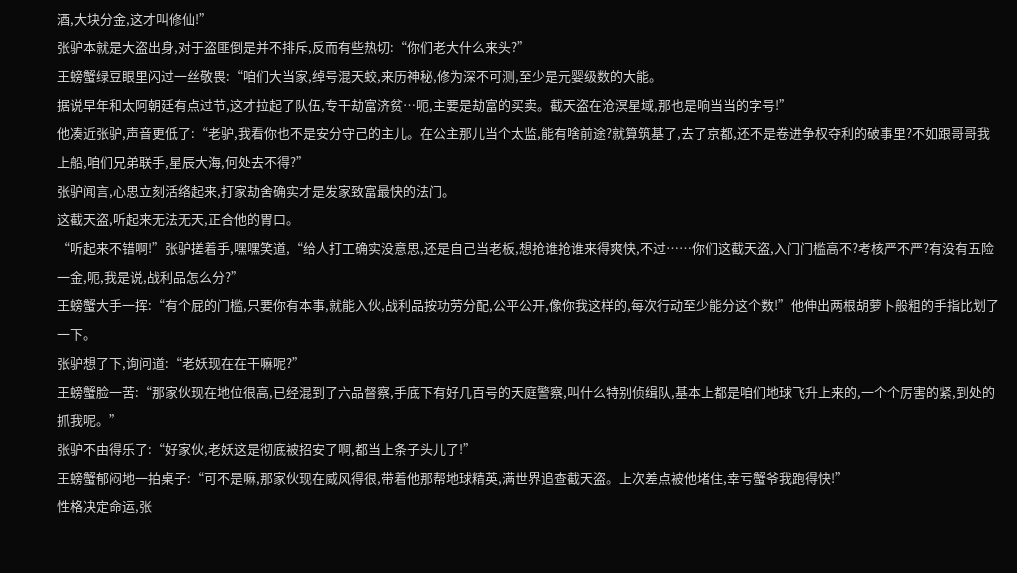酒,大块分金,这才叫修仙!”
张驴本就是大盗出身,对于盗匪倒是并不排斥,反而有些热切:“你们老大什么来头?”
王螃蟹绿豆眼里闪过一丝敬畏:“咱们大当家,绰号混天蛟,来历神秘,修为深不可测,至少是元婴级数的大能。
据说早年和太阿朝廷有点过节,这才拉起了队伍,专干劫富济贫…呃,主要是劫富的买卖。截天盗在沧溟星域,那也是响当当的字号!”
他凑近张驴,声音更低了:“老驴,我看你也不是安分守己的主儿。在公主那儿当个太监,能有啥前途?就算筑基了,去了京都,还不是卷进争权夺利的破事里?不如跟哥哥我上船,咱们兄弟联手,星辰大海,何处去不得?”
张驴闻言,心思立刻活络起来,打家劫舍确实才是发家致富最快的法门。
这截天盗,听起来无法无天,正合他的胃口。
“听起来不错啊!”张驴搓着手,嘿嘿笑道,“给人打工确实没意思,还是自己当老板,想抢谁抢谁来得爽快,不过……你们这截天盗,入门门槛高不?考核严不严?有没有五险一金,呃,我是说,战利品怎么分?”
王螃蟹大手一挥:“有个屁的门槛,只要你有本事,就能入伙,战利品按功劳分配,公平公开,像你我这样的,每次行动至少能分这个数!”他伸出两根胡萝卜般粗的手指比划了一下。
张驴想了下,询问道:“老妖现在在干嘛呢?”
王螃蟹脸一苦:“那家伙现在地位很高,已经混到了六品督察,手底下有好几百号的天庭警察,叫什么特别侦缉队,基本上都是咱们地球飞升上来的,一个个厉害的紧,到处的抓我呢。”
张驴不由得乐了:“好家伙,老妖这是彻底被招安了啊,都当上条子头儿了!”
王螃蟹郁闷地一拍桌子:“可不是嘛,那家伙现在威风得很,带着他那帮地球精英,满世界追查截天盗。上次差点被他堵住,幸亏蟹爷我跑得快!”
性格决定命运,张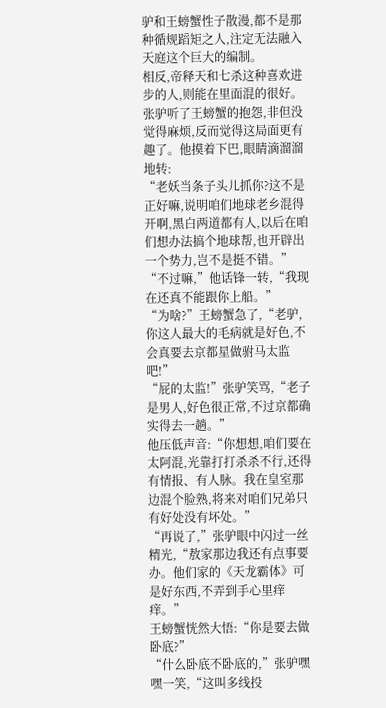驴和王螃蟹性子散漫,都不是那种循规蹈矩之人,注定无法融入天庭这个巨大的编制。
相反,帝释天和七杀这种喜欢进步的人,则能在里面混的很好。
张驴听了王螃蟹的抱怨,非但没觉得麻烦,反而觉得这局面更有趣了。他摸着下巴,眼睛滴溜溜地转:
“老妖当条子头儿抓你?这不是正好嘛,说明咱们地球老乡混得开啊,黑白两道都有人,以后在咱们想办法搞个地球帮,也开辟出一个势力,岂不是挺不错。”
“不过嘛,”他话锋一转,“我现在还真不能跟你上船。”
“为啥?”王螃蟹急了,“老驴,你这人最大的毛病就是好色,不会真要去京都星做驸马太监吧!”
“屁的太监!”张驴笑骂,“老子是男人,好色很正常,不过京都确实得去一趟。”
他压低声音:“你想想,咱们要在太阿混,光靠打打杀杀不行,还得有情报、有人脉。我在皇室那边混个脸熟,将来对咱们兄弟只有好处没有坏处。”
“再说了,”张驴眼中闪过一丝精光,“敖家那边我还有点事要办。他们家的《天龙霸体》可是好东西,不弄到手心里痒痒。”
王螃蟹恍然大悟:“你是要去做卧底?”
“什么卧底不卧底的,”张驴嘿嘿一笑,“这叫多线投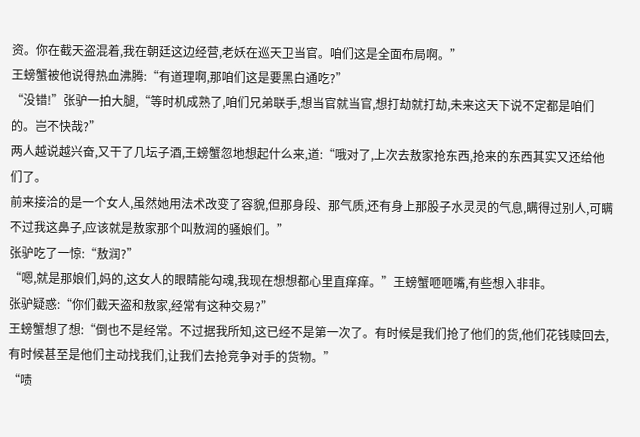资。你在截天盗混着,我在朝廷这边经营,老妖在巡天卫当官。咱们这是全面布局啊。”
王螃蟹被他说得热血沸腾:“有道理啊,那咱们这是要黑白通吃?”
“没错!”张驴一拍大腿,“等时机成熟了,咱们兄弟联手,想当官就当官,想打劫就打劫,未来这天下说不定都是咱们的。岂不快哉?”
两人越说越兴奋,又干了几坛子酒,王螃蟹忽地想起什么来,道:“哦对了,上次去敖家抢东西,抢来的东西其实又还给他们了。
前来接洽的是一个女人,虽然她用法术改变了容貌,但那身段、那气质,还有身上那股子水灵灵的气息,瞒得过别人,可瞒不过我这鼻子,应该就是敖家那个叫敖润的骚娘们。”
张驴吃了一惊:“敖润?”
“嗯,就是那娘们,妈的,这女人的眼睛能勾魂,我现在想想都心里直痒痒。”王螃蟹咂咂嘴,有些想入非非。
张驴疑惑:“你们截天盗和敖家,经常有这种交易?”
王螃蟹想了想:“倒也不是经常。不过据我所知,这已经不是第一次了。有时候是我们抢了他们的货,他们花钱赎回去,有时候甚至是他们主动找我们,让我们去抢竞争对手的货物。”
“啧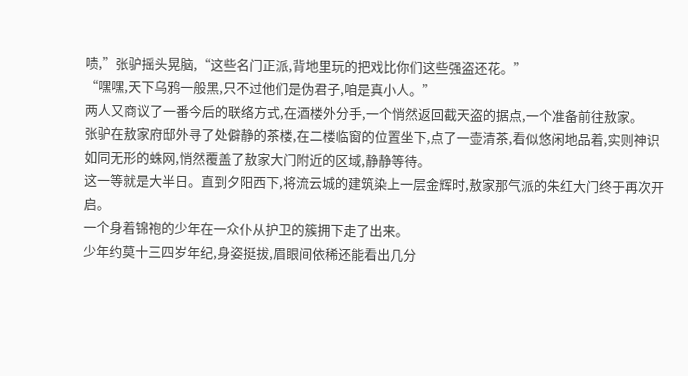啧,”张驴摇头晃脑,“这些名门正派,背地里玩的把戏比你们这些强盗还花。”
“嘿嘿,天下乌鸦一般黑,只不过他们是伪君子,咱是真小人。”
两人又商议了一番今后的联络方式,在酒楼外分手,一个悄然返回截天盗的据点,一个准备前往敖家。
张驴在敖家府邸外寻了处僻静的茶楼,在二楼临窗的位置坐下,点了一壶清茶,看似悠闲地品着,实则神识如同无形的蛛网,悄然覆盖了敖家大门附近的区域,静静等待。
这一等就是大半日。直到夕阳西下,将流云城的建筑染上一层金辉时,敖家那气派的朱红大门终于再次开启。
一个身着锦袍的少年在一众仆从护卫的簇拥下走了出来。
少年约莫十三四岁年纪,身姿挺拔,眉眼间依稀还能看出几分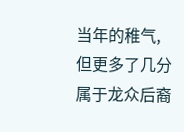当年的稚气,但更多了几分属于龙众后裔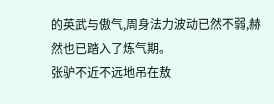的英武与傲气,周身法力波动已然不弱,赫然也已踏入了炼气期。
张驴不近不远地吊在敖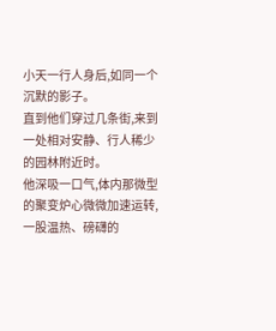小天一行人身后,如同一个沉默的影子。
直到他们穿过几条街,来到一处相对安静、行人稀少的园林附近时。
他深吸一口气,体内那微型的聚变炉心微微加速运转,一股温热、磅礴的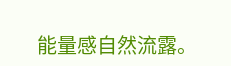能量感自然流露。